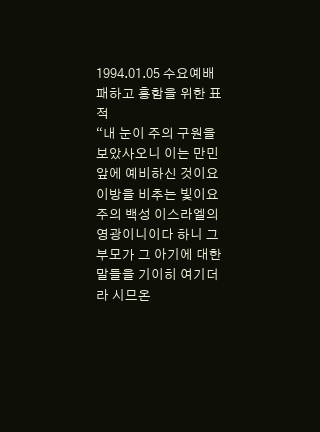1994.01.05 수요예배
패하고 흥함을 위한 표적
“내 눈이 주의 구원을 보았사오니 이는 만민 앞에 예비하신 것이요 이방을 비추는 빛이요 주의 백성 이스라엘의 영광이니이다 하니 그 부모가 그 아기에 대한 말들을 기이히 여기더라 시므온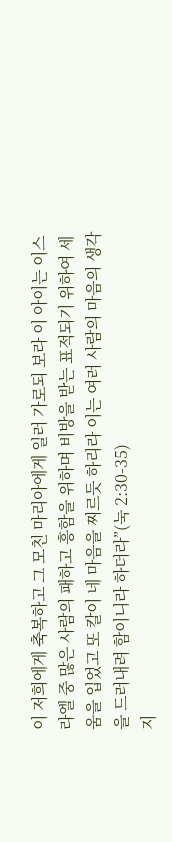이 저희에게 축복하고 그 모친 마리아에게 일러 가로되 보라 이 아이는 이스라엘 중 많은 사람의 패하고 흥함을 위하며 비방을 받는 표적되기 위하여 세움을 입었고 또 칼이 네 마음을 찌르듯 하리라 이는 여러 사람의 마음의 생각을 드러내려 함이니라 하더라”(눅 2:30-35)
지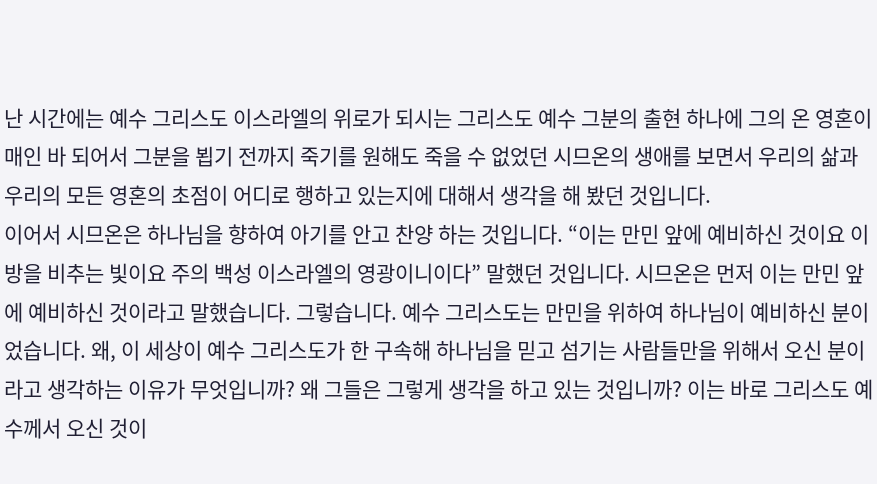난 시간에는 예수 그리스도 이스라엘의 위로가 되시는 그리스도 예수 그분의 출현 하나에 그의 온 영혼이 매인 바 되어서 그분을 뵙기 전까지 죽기를 원해도 죽을 수 없었던 시므온의 생애를 보면서 우리의 삶과 우리의 모든 영혼의 초점이 어디로 행하고 있는지에 대해서 생각을 해 봤던 것입니다.
이어서 시므온은 하나님을 향하여 아기를 안고 찬양 하는 것입니다. “이는 만민 앞에 예비하신 것이요 이방을 비추는 빛이요 주의 백성 이스라엘의 영광이니이다” 말했던 것입니다. 시므온은 먼저 이는 만민 앞에 예비하신 것이라고 말했습니다. 그렇습니다. 예수 그리스도는 만민을 위하여 하나님이 예비하신 분이었습니다. 왜, 이 세상이 예수 그리스도가 한 구속해 하나님을 믿고 섬기는 사람들만을 위해서 오신 분이라고 생각하는 이유가 무엇입니까? 왜 그들은 그렇게 생각을 하고 있는 것입니까? 이는 바로 그리스도 예수께서 오신 것이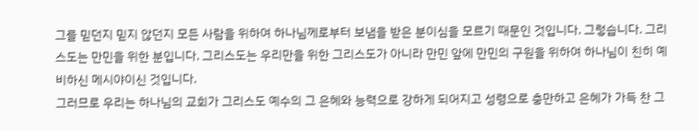그를 믿던지 믿지 않던지 모든 사람을 위하여 하나님께로부터 보냄을 받은 분이심을 모르기 때문인 것입니다. 그렇습니다. 그리스도는 만민을 위한 분입니다. 그리스도는 우리만을 위한 그리스도가 아니라 만민 앞에 만민의 구원을 위하여 하나님이 친히 예비하신 메시야이신 것입니다.
그러므로 우리는 하나님의 교회가 그리스도 예수의 그 은혜와 능력으로 강하게 되어지고 성령으로 충만하고 은혜가 가득 찬 그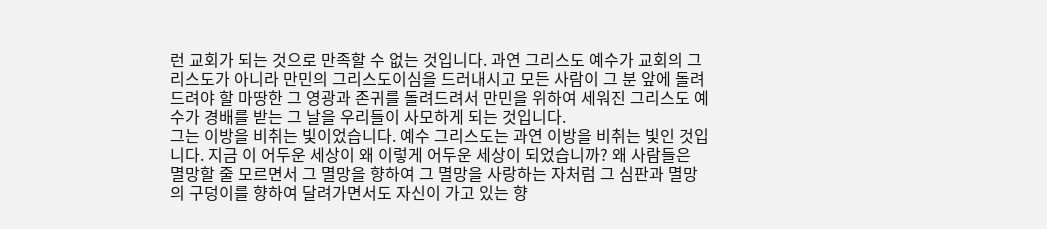런 교회가 되는 것으로 만족할 수 없는 것입니다. 과연 그리스도 예수가 교회의 그리스도가 아니라 만민의 그리스도이심을 드러내시고 모든 사람이 그 분 앞에 돌려 드려야 할 마땅한 그 영광과 존귀를 돌려드려서 만민을 위하여 세워진 그리스도 예수가 경배를 받는 그 날을 우리들이 사모하게 되는 것입니다.
그는 이방을 비취는 빛이었습니다. 예수 그리스도는 과연 이방을 비취는 빛인 것입니다. 지금 이 어두운 세상이 왜 이렇게 어두운 세상이 되었습니까? 왜 사람들은 멸망할 줄 모르면서 그 멸망을 향하여 그 멸망을 사랑하는 자처럼 그 심판과 멸망의 구덩이를 향하여 달려가면서도 자신이 가고 있는 향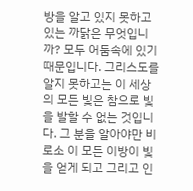방을 알고 있지 못하고 있는 까닭은 무엇입니까? 모두 어둠속에 있기 때문입니다. 그리스도를 알지 못하고는 이 세상의 모든 빛은 참으로 빛을 발할 수 없는 것입니다. 그 분을 알아야만 비로소 이 모든 이방이 빛을 얻게 되고 그리고 인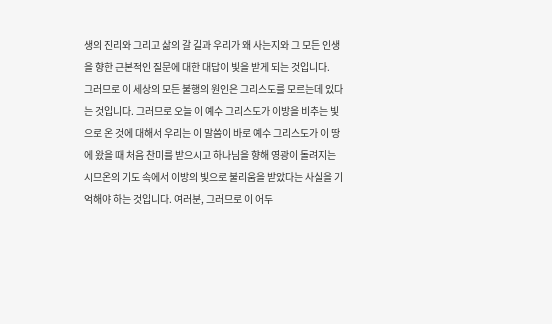생의 진리와 그리고 삶의 갈 길과 우리가 왜 사는지와 그 모든 인생을 향한 근본적인 질문에 대한 대답이 빛을 받게 되는 것입니다.
그러므로 이 세상의 모든 불행의 원인은 그리스도를 모르는데 있다는 것입니다. 그러므로 오늘 이 예수 그리스도가 이방을 비추는 빛으로 온 것에 대해서 우리는 이 말씀이 바로 예수 그리스도가 이 땅에 왔을 때 처음 찬미를 받으시고 하나님을 향해 영광이 돌려지는 시므온의 기도 속에서 이방의 빛으로 불리움을 받았다는 사실을 기억해야 하는 것입니다. 여러분, 그러므로 이 어두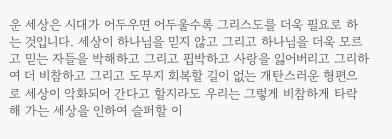운 세상은 시대가 어두우면 어두울수록 그리스도를 더욱 필요로 하는 것입니다. 세상이 하나님을 믿지 않고 그리고 하나님을 더욱 모르고 믿는 자들을 박해하고 그리고 핍박하고 사랑을 잃어버리고 그리하여 더 비참하고 그리고 도무지 회복할 길이 없는 개탄스러운 형편으로 세상이 악화되어 간다고 할지라도 우리는 그렇게 비참하게 타락해 가는 세상을 인하여 슬퍼할 이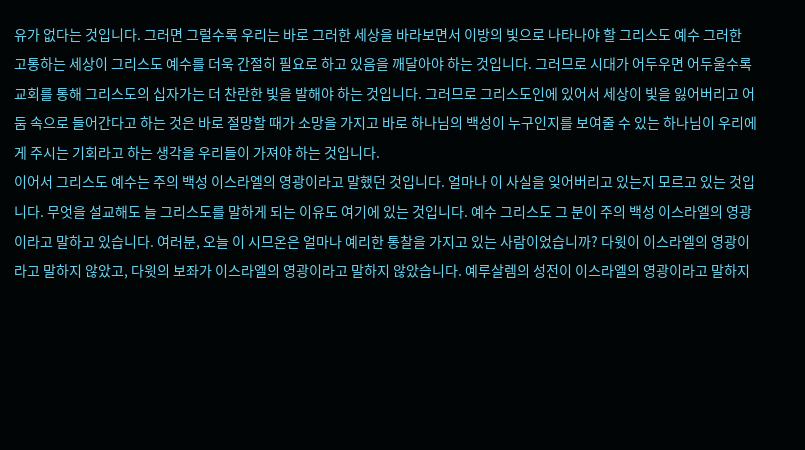유가 없다는 것입니다. 그러면 그럴수록 우리는 바로 그러한 세상을 바라보면서 이방의 빛으로 나타나야 할 그리스도 예수 그러한 고통하는 세상이 그리스도 예수를 더욱 간절히 필요로 하고 있음을 깨달아야 하는 것입니다. 그러므로 시대가 어두우면 어두울수록 교회를 통해 그리스도의 십자가는 더 찬란한 빛을 발해야 하는 것입니다. 그러므로 그리스도인에 있어서 세상이 빛을 잃어버리고 어둠 속으로 들어간다고 하는 것은 바로 절망할 때가 소망을 가지고 바로 하나님의 백성이 누구인지를 보여줄 수 있는 하나님이 우리에게 주시는 기회라고 하는 생각을 우리들이 가져야 하는 것입니다.
이어서 그리스도 예수는 주의 백성 이스라엘의 영광이라고 말했던 것입니다. 얼마나 이 사실을 잊어버리고 있는지 모르고 있는 것입니다. 무엇을 설교해도 늘 그리스도를 말하게 되는 이유도 여기에 있는 것입니다. 예수 그리스도 그 분이 주의 백성 이스라엘의 영광이라고 말하고 있습니다. 여러분, 오늘 이 시므온은 얼마나 예리한 통찰을 가지고 있는 사람이었습니까? 다윗이 이스라엘의 영광이라고 말하지 않았고, 다윗의 보좌가 이스라엘의 영광이라고 말하지 않았습니다. 예루살렘의 성전이 이스라엘의 영광이라고 말하지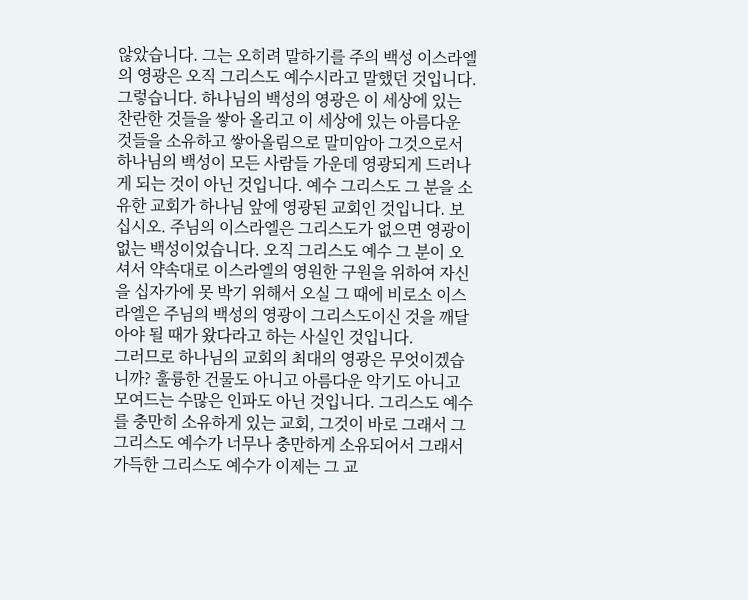않았습니다. 그는 오히려 말하기를 주의 백성 이스라엘의 영광은 오직 그리스도 예수시라고 말했던 것입니다. 그렇습니다. 하나님의 백성의 영광은 이 세상에 있는 찬란한 것들을 쌓아 올리고 이 세상에 있는 아름다운 것들을 소유하고 쌓아올림으로 말미암아 그것으로서 하나님의 백성이 모든 사람들 가운데 영광되게 드러나게 되는 것이 아닌 것입니다. 예수 그리스도 그 분을 소유한 교회가 하나님 앞에 영광된 교회인 것입니다. 보십시오. 주님의 이스라엘은 그리스도가 없으면 영광이 없는 백성이었습니다. 오직 그리스도 예수 그 분이 오셔서 약속대로 이스라엘의 영원한 구원을 위하여 자신을 십자가에 못 박기 위해서 오실 그 때에 비로소 이스라엘은 주님의 백성의 영광이 그리스도이신 것을 깨달아야 될 때가 왔다라고 하는 사실인 것입니다.
그러므로 하나님의 교회의 최대의 영광은 무엇이겠습니까? 훌륭한 건물도 아니고 아름다운 악기도 아니고 모여드는 수많은 인파도 아닌 것입니다. 그리스도 예수를 충만히 소유하게 있는 교회, 그것이 바로 그래서 그 그리스도 예수가 너무나 충만하게 소유되어서 그래서 가득한 그리스도 예수가 이제는 그 교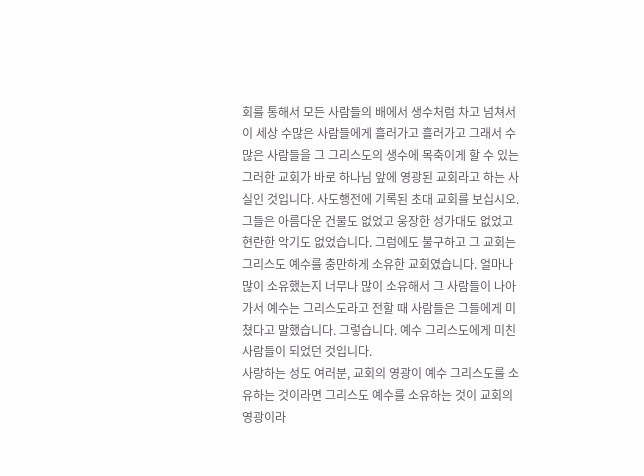회를 통해서 모든 사람들의 배에서 생수처럼 차고 넘쳐서 이 세상 수많은 사람들에게 흘러가고 흘러가고 그래서 수많은 사람들을 그 그리스도의 생수에 목축이게 할 수 있는 그러한 교회가 바로 하나님 앞에 영광된 교회라고 하는 사실인 것입니다. 사도행전에 기록된 초대 교회를 보십시오. 그들은 아름다운 건물도 없었고 웅장한 성가대도 없었고 현란한 악기도 없었습니다. 그럼에도 불구하고 그 교회는 그리스도 예수를 충만하게 소유한 교회였습니다. 얼마나 많이 소유했는지 너무나 많이 소유해서 그 사람들이 나아가서 예수는 그리스도라고 전할 때 사람들은 그들에게 미쳤다고 말했습니다. 그렇습니다. 예수 그리스도에게 미친 사람들이 되었던 것입니다.
사랑하는 성도 여러분, 교회의 영광이 예수 그리스도를 소유하는 것이라면 그리스도 예수를 소유하는 것이 교회의 영광이라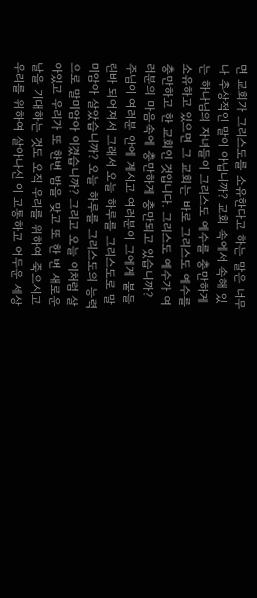면 교회가 그리스도를 소유한다고 하는 말은 너무나 추상적인 말이 아닙니까? 교회 속에서 속해 있는 하나님의 자녀들이 그리스도 예수를 충만하게 소유하고 있으면 그 교회는 바로 그리스도 예수를 충만하고 한 교회인 것입니다. 그리스도 예수가 여러분의 마음속에 충만하게 충만되고 있습니까? 주님이 여러분 안에 계시고 여러분이 그에게 붙들린바 되어져서 그래서 오늘 하루를 그리스도로 말미암아 살았습니까? 오늘 하루를 그리스도의 능력으로 말미암아 이겼습니까? 그리고 오늘 이처럼 살아있고 우리가 또 한번 밤을 맞고 또 한 번 새로운 날을 기대하는 것도 오직 우리를 위하여 죽으시고 우리를 위하여 살아나신 이 고통하고 어두운 세상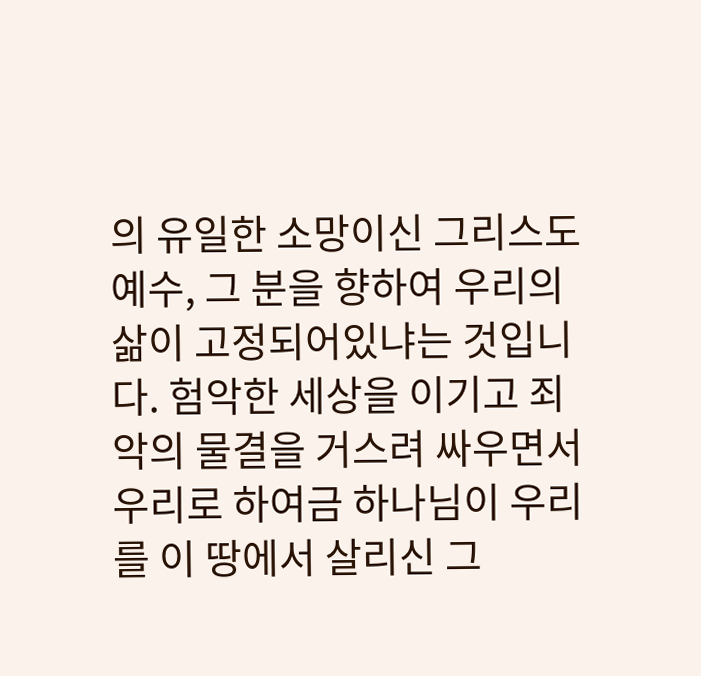의 유일한 소망이신 그리스도 예수, 그 분을 향하여 우리의 삶이 고정되어있냐는 것입니다. 험악한 세상을 이기고 죄악의 물결을 거스려 싸우면서 우리로 하여금 하나님이 우리를 이 땅에서 살리신 그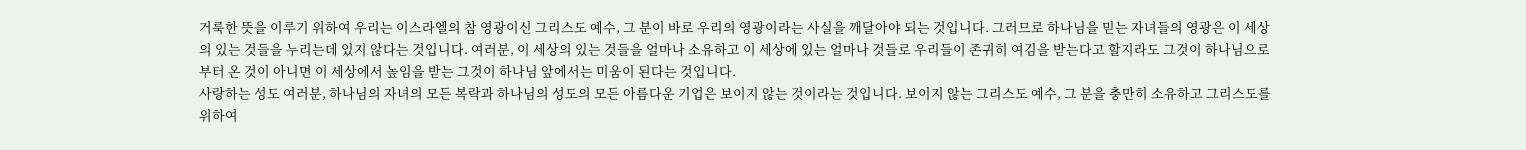거룩한 뜻을 이루기 위하여 우리는 이스라엘의 참 영광이신 그리스도 예수, 그 분이 바로 우리의 영광이라는 사실을 깨달아야 되는 것입니다. 그러므로 하나님을 믿는 자녀들의 영광은 이 세상의 있는 것들을 누리는데 있지 않다는 것입니다. 여러분, 이 세상의 있는 것들을 얼마나 소유하고 이 세상에 있는 얼마나 것들로 우리들이 존귀히 여김을 받는다고 할지라도 그것이 하나님으로부터 온 것이 아니면 이 세상에서 높임을 받는 그것이 하나님 앞에서는 미움이 된다는 것입니다.
사랑하는 성도 여러분, 하나님의 자녀의 모든 복락과 하나님의 성도의 모든 아름다운 기업은 보이지 않는 것이라는 것입니다. 보이지 않는 그리스도 예수, 그 분을 충만히 소유하고 그리스도를 위하여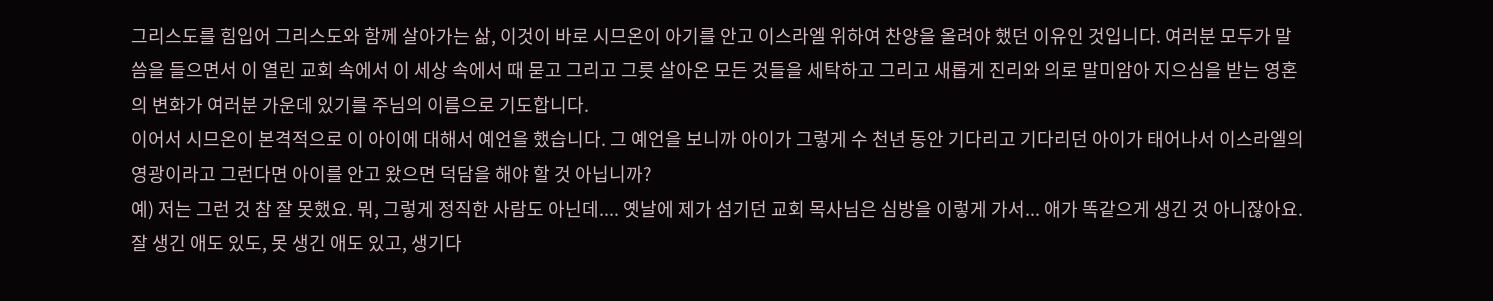그리스도를 힘입어 그리스도와 함께 살아가는 삶, 이것이 바로 시므온이 아기를 안고 이스라엘 위하여 찬양을 올려야 했던 이유인 것입니다. 여러분 모두가 말씀을 들으면서 이 열린 교회 속에서 이 세상 속에서 때 묻고 그리고 그릇 살아온 모든 것들을 세탁하고 그리고 새롭게 진리와 의로 말미암아 지으심을 받는 영혼의 변화가 여러분 가운데 있기를 주님의 이름으로 기도합니다.
이어서 시므온이 본격적으로 이 아이에 대해서 예언을 했습니다. 그 예언을 보니까 아이가 그렇게 수 천년 동안 기다리고 기다리던 아이가 태어나서 이스라엘의 영광이라고 그런다면 아이를 안고 왔으면 덕담을 해야 할 것 아닙니까?
예) 저는 그런 것 참 잘 못했요. 뭐, 그렇게 정직한 사람도 아닌데.... 옛날에 제가 섬기던 교회 목사님은 심방을 이렇게 가서... 애가 똑같으게 생긴 것 아니잖아요. 잘 생긴 애도 있도, 못 생긴 애도 있고, 생기다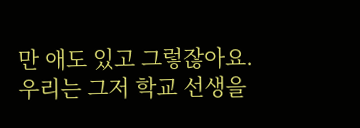만 애도 있고 그렇잖아요. 우리는 그저 학교 선생을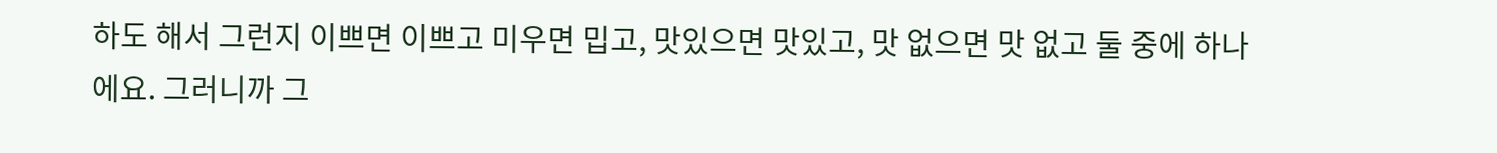하도 해서 그런지 이쁘면 이쁘고 미우면 밉고, 맛있으면 맛있고, 맛 없으면 맛 없고 둘 중에 하나에요. 그러니까 그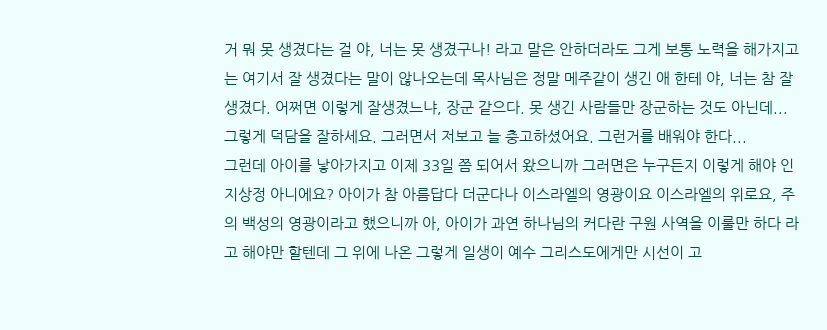거 뭐 못 생겼다는 걸 야, 너는 못 생겼구나! 라고 말은 안하더라도 그게 보통 노력을 해가지고는 여기서 잘 생겼다는 말이 않나오는데 목사님은 정말 메주같이 생긴 애 한테 야, 너는 참 잘생겼다. 어쩌면 이렇게 잘생겼느냐, 장군 같으다. 못 생긴 사람들만 장군하는 것도 아닌데... 그렇게 덕담을 잘하세요. 그러면서 저보고 늘 충고하셨어요. 그런거를 배워야 한다...
그런데 아이를 낳아가지고 이제 33일 쯤 되어서 왔으니까 그러면은 누구든지 이렇게 해야 인지상정 아니에요? 아이가 참 아름답다 더군다나 이스라엘의 영광이요 이스라엘의 위로요, 주의 백성의 영광이라고 했으니까 아, 아이가 과연 하나님의 커다란 구원 사역을 이룰만 하다 라고 해야만 할텐데 그 위에 나온 그렇게 일생이 예수 그리스도에게만 시선이 고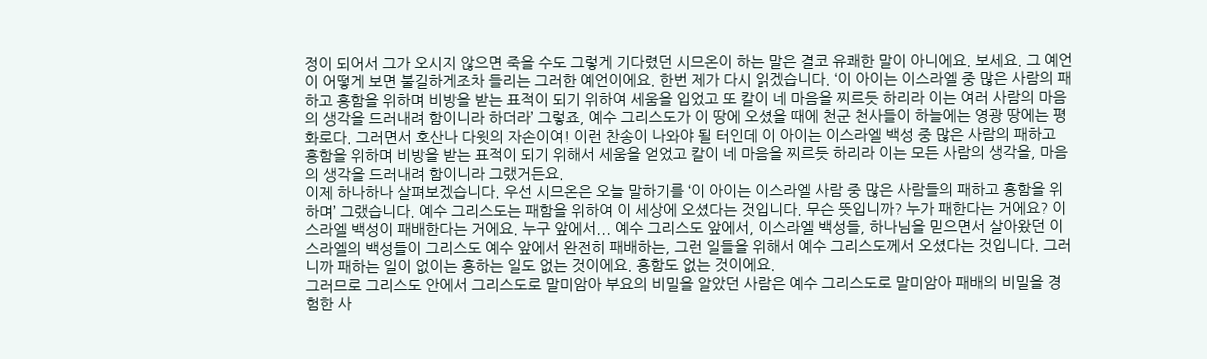정이 되어서 그가 오시지 않으면 죽을 수도 그렇게 기다렸던 시므온이 하는 말은 결코 유쾌한 말이 아니에요. 보세요. 그 예언이 어떻게 보면 불길하게조차 들리는 그러한 예언이에요. 한번 제가 다시 읽겠습니다. ‘이 아이는 이스라엘 중 많은 사람의 패하고 흥함을 위하며 비방을 받는 표적이 되기 위하여 세움을 입었고 또 칼이 네 마음을 찌르듯 하리라 이는 여러 사람의 마음의 생각을 드러내려 함이니라 하더라’ 그렇죠, 예수 그리스도가 이 땅에 오셨을 때에 천군 천사들이 하늘에는 영광 땅에는 평화로다. 그러면서 호산나 다윗의 자손이여! 이런 찬송이 나와야 될 터인데 이 아이는 이스라엘 백성 중 많은 사람의 패하고 흥함을 위하며 비방을 받는 표적이 되기 위해서 세움을 얻었고 칼이 네 마음을 찌르듯 하리라 이는 모든 사람의 생각을, 마음의 생각을 드러내려 함이니라 그랬거든요.
이제 하나하나 살펴보겠습니다. 우선 시므온은 오늘 말하기를 ‘이 아이는 이스라엘 사람 중 많은 사람들의 패하고 흥함을 위하며’ 그랬습니다. 예수 그리스도는 패함을 위하여 이 세상에 오셨다는 것입니다. 무슨 뜻입니까? 누가 패한다는 거에요? 이스라엘 백성이 패배한다는 거에요. 누구 앞에서... 예수 그리스도 앞에서, 이스라엘 백성들, 하나님을 믿으면서 살아왔던 이스라엘의 백성들이 그리스도 예수 앞에서 완전히 패배하는, 그런 일들을 위해서 예수 그리스도께서 오셨다는 것입니다. 그러니까 패하는 일이 없이는 흥하는 일도 없는 것이에요. 흥함도 없는 것이에요.
그러므로 그리스도 안에서 그리스도로 말미암아 부요의 비밀을 알았던 사람은 예수 그리스도로 말미암아 패배의 비밀을 경험한 사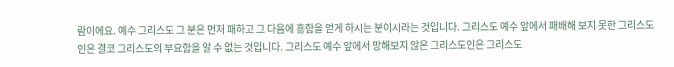람이에요. 예수 그리스도 그 분은 먼저 패하고 그 다음에 흥함을 얻게 하시는 분이시라는 것입니다. 그리스도 예수 앞에서 패배해 보지 못한 그리스도인은 결코 그리스도의 부요함을 알 수 없는 것입니다. 그리스도 예수 앞에서 망해보지 않은 그리스도인은 그리스도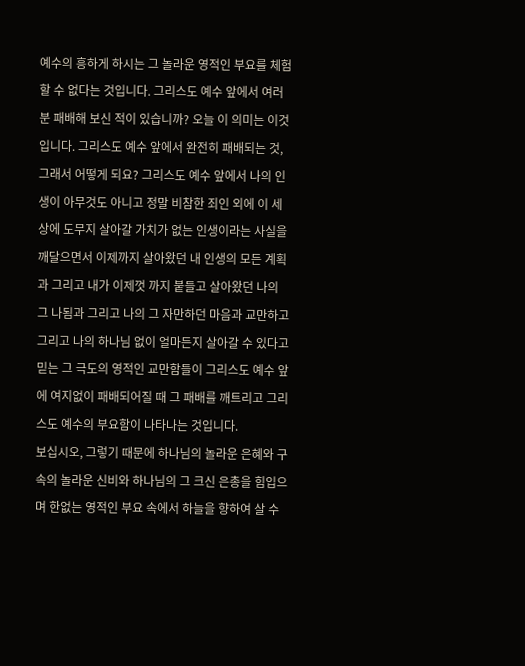예수의 흥하게 하시는 그 놀라운 영적인 부요를 체험할 수 없다는 것입니다. 그리스도 예수 앞에서 여러분 패배해 보신 적이 있습니까? 오늘 이 의미는 이것입니다. 그리스도 예수 앞에서 완전히 패배되는 것, 그래서 어떻게 되요? 그리스도 예수 앞에서 나의 인생이 아무것도 아니고 정말 비참한 죄인 외에 이 세상에 도무지 살아갈 가치가 없는 인생이라는 사실을 깨달으면서 이제까지 살아왔던 내 인생의 모든 계획과 그리고 내가 이제껏 까지 붙들고 살아왔던 나의 그 나됨과 그리고 나의 그 자만하던 마음과 교만하고 그리고 나의 하나님 없이 얼마든지 살아갈 수 있다고 믿는 그 극도의 영적인 교만함들이 그리스도 예수 앞에 여지없이 패배되어질 때 그 패배를 깨트리고 그리스도 예수의 부요함이 나타나는 것입니다.
보십시오, 그렇기 때문에 하나님의 놀라운 은혜와 구속의 놀라운 신비와 하나님의 그 크신 은총을 힘입으며 한없는 영적인 부요 속에서 하늘을 향하여 살 수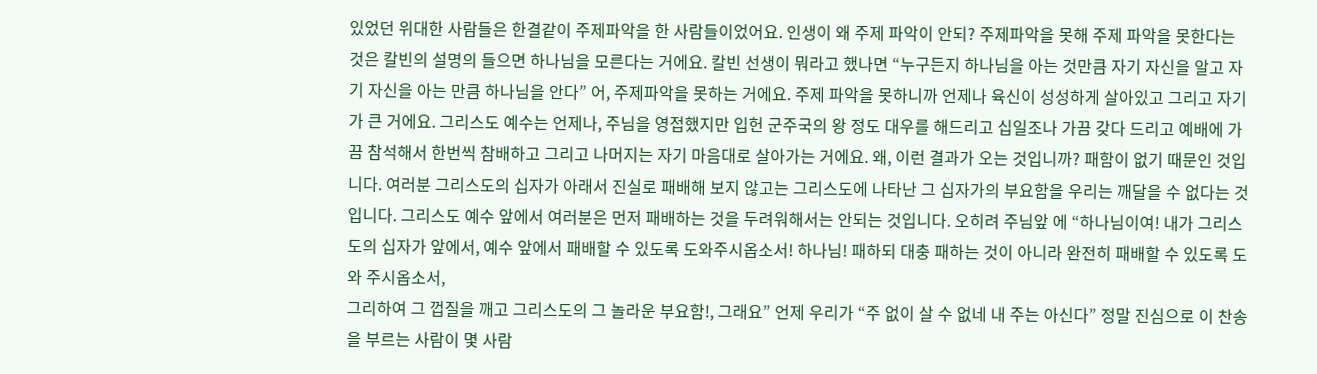있었던 위대한 사람들은 한결같이 주제파악을 한 사람들이었어요. 인생이 왜 주제 파악이 안되? 주제파악을 못해 주제 파악을 못한다는 것은 칼빈의 설명의 들으면 하나님을 모른다는 거에요. 칼빈 선생이 뭐라고 했나면 “누구든지 하나님을 아는 것만큼 자기 자신을 알고 자기 자신을 아는 만큼 하나님을 안다” 어, 주제파악을 못하는 거에요. 주제 파악을 못하니까 언제나 육신이 성성하게 살아있고 그리고 자기가 큰 거에요. 그리스도 예수는 언제나, 주님을 영접했지만 입헌 군주국의 왕 정도 대우를 해드리고 십일조나 가끔 갖다 드리고 예배에 가끔 참석해서 한번씩 참배하고 그리고 나머지는 자기 마음대로 살아가는 거에요. 왜, 이런 결과가 오는 것입니까? 패함이 없기 때문인 것입니다. 여러분 그리스도의 십자가 아래서 진실로 패배해 보지 않고는 그리스도에 나타난 그 십자가의 부요함을 우리는 깨달을 수 없다는 것입니다. 그리스도 예수 앞에서 여러분은 먼저 패배하는 것을 두려워해서는 안되는 것입니다. 오히려 주님앞 에 “하나님이여! 내가 그리스도의 십자가 앞에서, 예수 앞에서 패배할 수 있도록 도와주시옵소서! 하나님! 패하되 대충 패하는 것이 아니라 완전히 패배할 수 있도록 도와 주시옵소서,
그리하여 그 껍질을 깨고 그리스도의 그 놀라운 부요함!, 그래요” 언제 우리가 “주 없이 살 수 없네 내 주는 아신다” 정말 진심으로 이 찬송을 부르는 사람이 몇 사람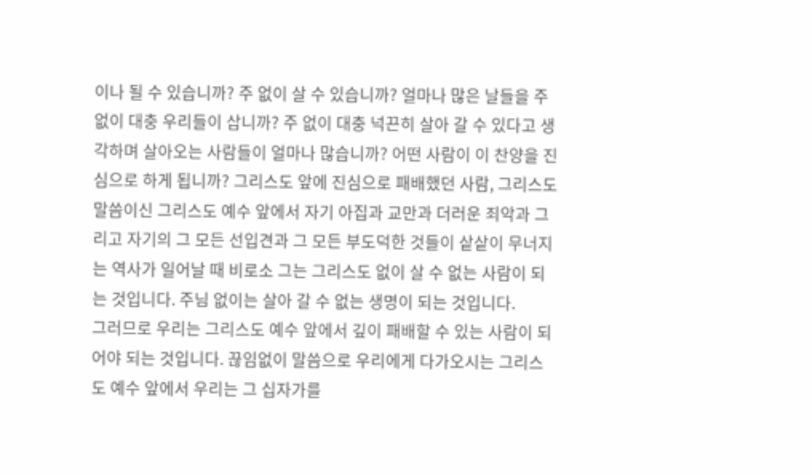이나 될 수 있습니까? 주 없이 살 수 있습니까? 얼마나 많은 날들을 주없이 대충 우리들이 삽니까? 주 없이 대충 넉끈히 살아 갈 수 있다고 생각하며 살아오는 사람들이 얼마나 많습니까? 어떤 사람이 이 찬양을 진심으로 하게 됩니까? 그리스도 앞에 진심으로 패배했던 사람, 그리스도 말씀이신 그리스도 예수 앞에서 자기 아집과 교만과 더러운 죄악과 그리고 자기의 그 모든 선입견과 그 모든 부도덕한 것들이 샅샅이 무너지는 역사가 일어날 때 비로소 그는 그리스도 없이 살 수 없는 사람이 되는 것입니다. 주님 없이는 살아 갈 수 없는 생명이 되는 것입니다.
그러므로 우리는 그리스도 예수 앞에서 깊이 패배할 수 있는 사람이 되어야 되는 것입니다. 끊임없이 말씀으로 우리에게 다가오시는 그리스도 예수 앞에서 우리는 그 십자가를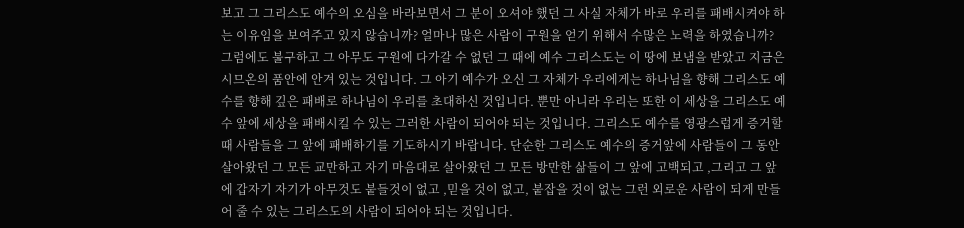보고 그 그리스도 예수의 오심을 바라보면서 그 분이 오셔야 했던 그 사실 자체가 바로 우리를 패배시켜야 하는 이유임을 보여주고 있지 않습니까? 얼마나 많은 사람이 구원을 얻기 위해서 수많은 노력을 하였습니까? 그럼에도 불구하고 그 아무도 구원에 다가갈 수 없던 그 때에 예수 그리스도는 이 땅에 보냄을 받았고 지금은 시므온의 품안에 안겨 있는 것입니다. 그 아기 예수가 오신 그 자체가 우리에게는 하나님을 향해 그리스도 예수를 향해 깊은 패배로 하나님이 우리를 초대하신 것입니다. 뿐만 아니라 우리는 또한 이 세상을 그리스도 예수 앞에 세상을 패배시킬 수 있는 그러한 사람이 되어야 되는 것입니다. 그리스도 예수를 영광스럽게 증거할 때 사람들을 그 앞에 패배하기를 기도하시기 바랍니다. 단순한 그리스도 예수의 증거앞에 사람들이 그 동안 살아왔던 그 모든 교만하고 자기 마음대로 살아왔던 그 모든 방만한 삶들이 그 앞에 고백되고 ,그리고 그 앞에 갑자기 자기가 아무것도 붙들것이 없고 ,믿을 것이 없고, 붙잡을 것이 없는 그런 외로운 사람이 되게 만들어 줄 수 있는 그리스도의 사람이 되어야 되는 것입니다.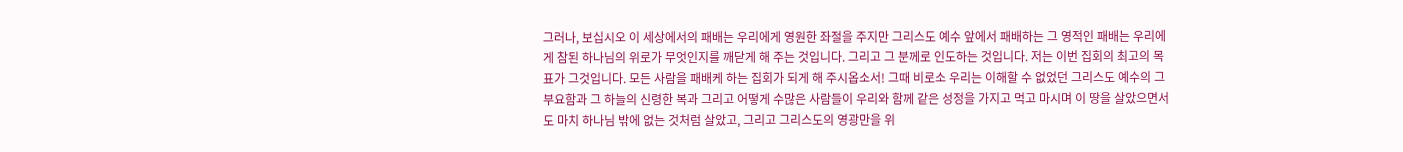그러나, 보십시오 이 세상에서의 패배는 우리에게 영원한 좌절을 주지만 그리스도 예수 앞에서 패배하는 그 영적인 패배는 우리에게 참된 하나님의 위로가 무엇인지를 깨닫게 해 주는 것입니다. 그리고 그 분께로 인도하는 것입니다. 저는 이번 집회의 최고의 목표가 그것입니다. 모든 사람을 패배케 하는 집회가 되게 해 주시옵소서! 그때 비로소 우리는 이해할 수 없었던 그리스도 예수의 그 부요함과 그 하늘의 신령한 복과 그리고 어떻게 수많은 사람들이 우리와 함께 같은 성정을 가지고 먹고 마시며 이 땅을 살았으면서도 마치 하나님 밖에 없는 것처럼 살았고, 그리고 그리스도의 영광만을 위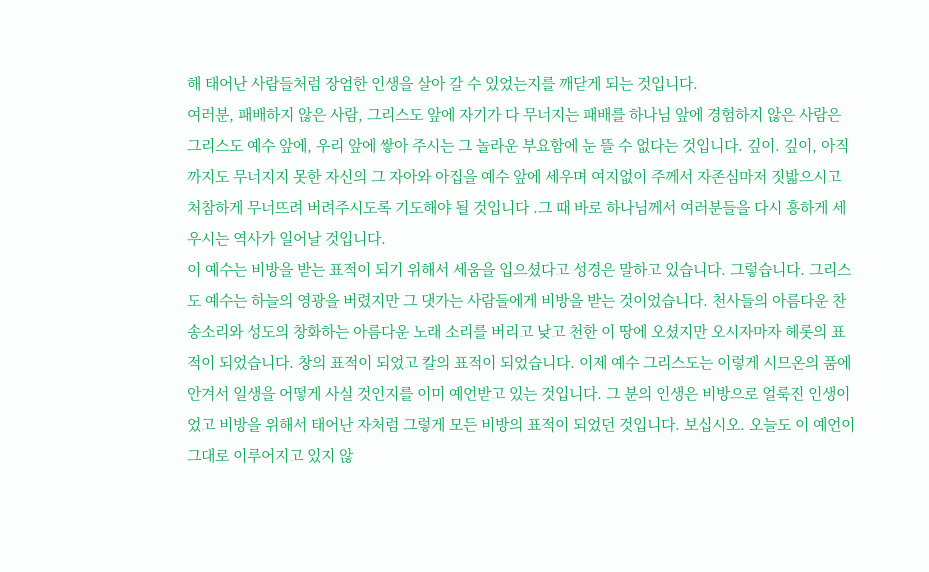해 태어난 사람들처럼 장엄한 인생을 살아 갈 수 있었는지를 깨닫게 되는 것입니다.
여러분, 패배하지 않은 사람, 그리스도 앞에 자기가 다 무너지는 패배를 하나님 앞에 경험하지 않은 사람은 그리스도 예수 앞에, 우리 앞에 쌓아 주시는 그 놀라운 부요함에 눈 뜰 수 없다는 것입니다. 깊이. 깊이, 아직까지도 무너지지 못한 자신의 그 자아와 아집을 예수 앞에 세우며 여지없이 주께서 자존심마저 짓밟으시고 처참하게 무너뜨려 버려주시도록 기도해야 될 것입니다 .그 때 바로 하나님께서 여러분들을 다시 흥하게 세우시는 역사가 일어날 것입니다.
이 예수는 비방을 받는 표적이 되기 위해서 세움을 입으셨다고 성경은 말하고 있습니다. 그렇습니다. 그리스도 예수는 하늘의 영광을 버렸지만 그 댓가는 사람들에게 비방을 받는 것이었습니다. 천사들의 아름다운 찬송소리와 성도의 창화하는 아름다운 노래 소리를 버리고 낮고 천한 이 땅에 오셨지만 오시자마자 헤롯의 표적이 되었습니다. 창의 표적이 되었고 칼의 표적이 되었습니다. 이제 예수 그리스도는 이렇게 시므온의 품에 안겨서 일생을 어떻게 사실 것인지를 이미 예언받고 있는 것입니다. 그 분의 인생은 비방으로 얼룩진 인생이었고 비방을 위해서 태어난 자처럼 그렇게 모든 비방의 표적이 되었던 것입니다. 보십시오. 오늘도 이 예언이 그대로 이루어지고 있지 않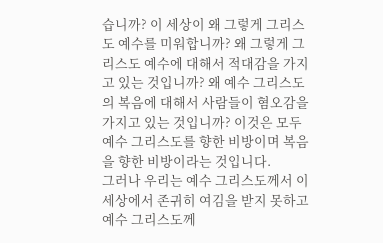습니까? 이 세상이 왜 그렇게 그리스도 예수를 미워합니까? 왜 그렇게 그리스도 예수에 대해서 적대감을 가지고 있는 것입니까? 왜 예수 그리스도의 복음에 대해서 사람들이 혐오감을 가지고 있는 것입니까? 이것은 모두 예수 그리스도를 향한 비방이며 복음을 향한 비방이라는 것입니다.
그러나 우리는 예수 그리스도께서 이 세상에서 존귀히 여김을 받지 못하고 예수 그리스도께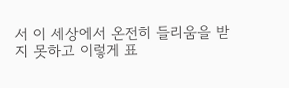서 이 세상에서 온전히 들리움을 받지 못하고 이렇게 표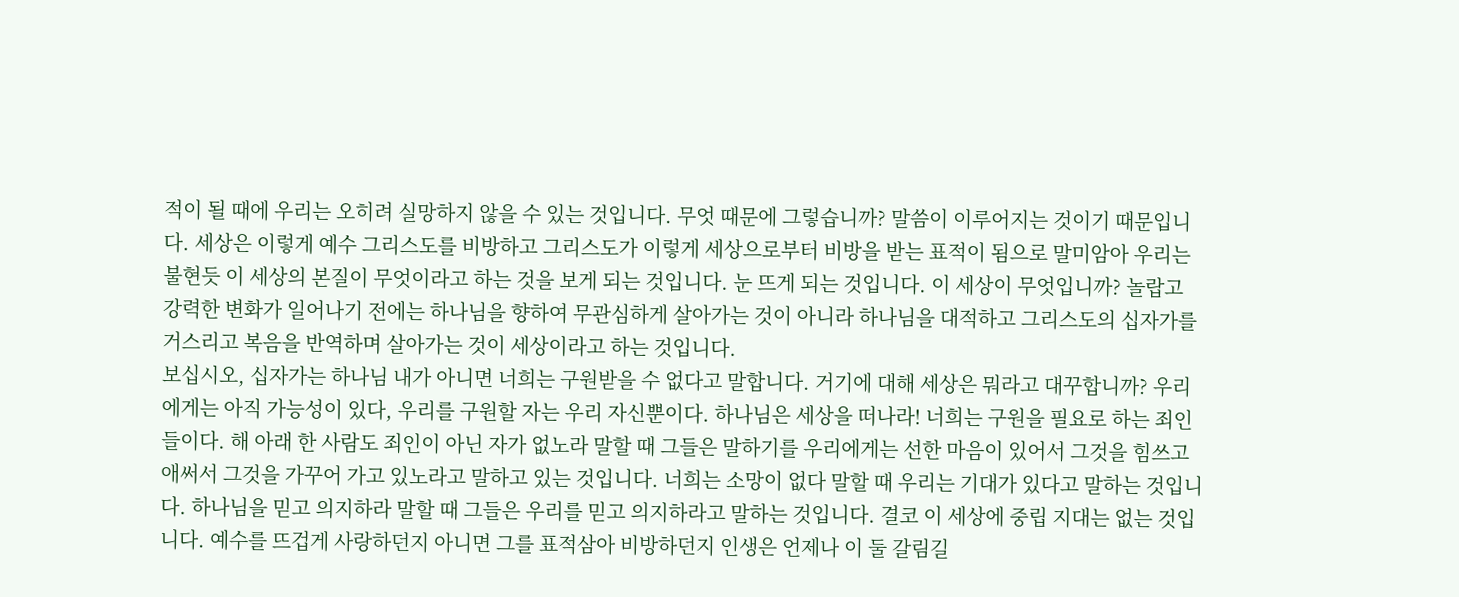적이 될 때에 우리는 오히려 실망하지 않을 수 있는 것입니다. 무엇 때문에 그렇습니까? 말씀이 이루어지는 것이기 때문입니다. 세상은 이렇게 예수 그리스도를 비방하고 그리스도가 이렇게 세상으로부터 비방을 받는 표적이 됨으로 말미암아 우리는 불현듯 이 세상의 본질이 무엇이라고 하는 것을 보게 되는 것입니다. 눈 뜨게 되는 것입니다. 이 세상이 무엇입니까? 놀랍고 강력한 변화가 일어나기 전에는 하나님을 향하여 무관심하게 살아가는 것이 아니라 하나님을 대적하고 그리스도의 십자가를 거스리고 복음을 반역하며 살아가는 것이 세상이라고 하는 것입니다.
보십시오, 십자가는 하나님 내가 아니면 너희는 구원받을 수 없다고 말합니다. 거기에 대해 세상은 뭐라고 대꾸합니까? 우리에게는 아직 가능성이 있다, 우리를 구원할 자는 우리 자신뿐이다. 하나님은 세상을 떠나라! 너희는 구원을 필요로 하는 죄인들이다. 해 아래 한 사람도 죄인이 아닌 자가 없노라 말할 때 그들은 말하기를 우리에게는 선한 마음이 있어서 그것을 힘쓰고 애써서 그것을 가꾸어 가고 있노라고 말하고 있는 것입니다. 너희는 소망이 없다 말할 때 우리는 기대가 있다고 말하는 것입니다. 하나님을 믿고 의지하라 말할 때 그들은 우리를 믿고 의지하라고 말하는 것입니다. 결코 이 세상에 중립 지대는 없는 것입니다. 예수를 뜨겁게 사랑하던지 아니면 그를 표적삼아 비방하던지 인생은 언제나 이 둘 갈림길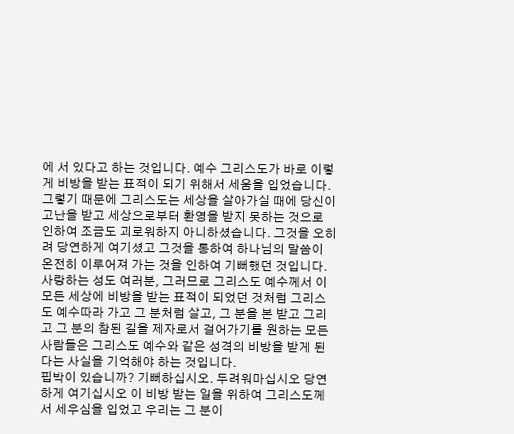에 서 있다고 하는 것입니다. 예수 그리스도가 바로 이렇게 비방을 받는 표적이 되기 위해서 세움을 입었습니다. 그렇기 때문에 그리스도는 세상을 살아가실 때에 당신이 고난을 받고 세상으로부터 환영을 받지 못하는 것으로 인하여 조금도 괴로워하지 아니하셨습니다. 그것을 오히려 당연하게 여기셨고 그것을 통하여 하나님의 말씀이 온전히 이루어져 가는 것을 인하여 기뻐했던 것입니다.
사랑하는 성도 여러분, 그러므로 그리스도 예수께서 이 모든 세상에 비방을 받는 표적이 되었던 것처럼 그리스도 예수따라 가고 그 분처럼 살고, 그 분을 본 받고 그리고 그 분의 참된 길을 제자로서 걸어가기를 원하는 모든 사람들은 그리스도 예수와 같은 성격의 비방을 받게 된다는 사실을 기억해야 하는 것입니다.
핍박이 있습니까? 기뻐하십시오. 두려워마십시오 당연하게 여기십시오 이 비방 받는 일을 위하여 그리스도께서 세우심을 입었고 우리는 그 분이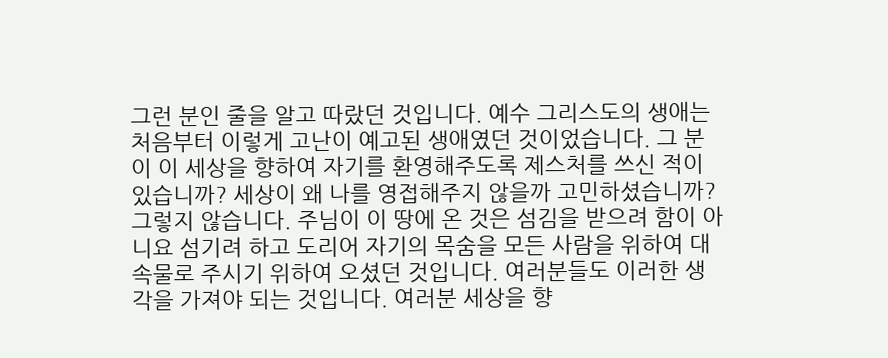그런 분인 줄을 알고 따랐던 것입니다. 예수 그리스도의 생애는 처음부터 이렇게 고난이 예고된 생애였던 것이었습니다. 그 분이 이 세상을 향하여 자기를 환영해주도록 제스처를 쓰신 적이 있습니까? 세상이 왜 나를 영접해주지 않을까 고민하셨습니까? 그렇지 않습니다. 주님이 이 땅에 온 것은 섬김을 받으려 함이 아니요 섬기려 하고 도리어 자기의 목숨을 모든 사람을 위하여 대속물로 주시기 위하여 오셨던 것입니다. 여러분들도 이러한 생각을 가져야 되는 것입니다. 여러분 세상을 향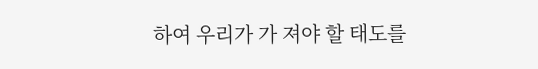하여 우리가 가 져야 할 태도를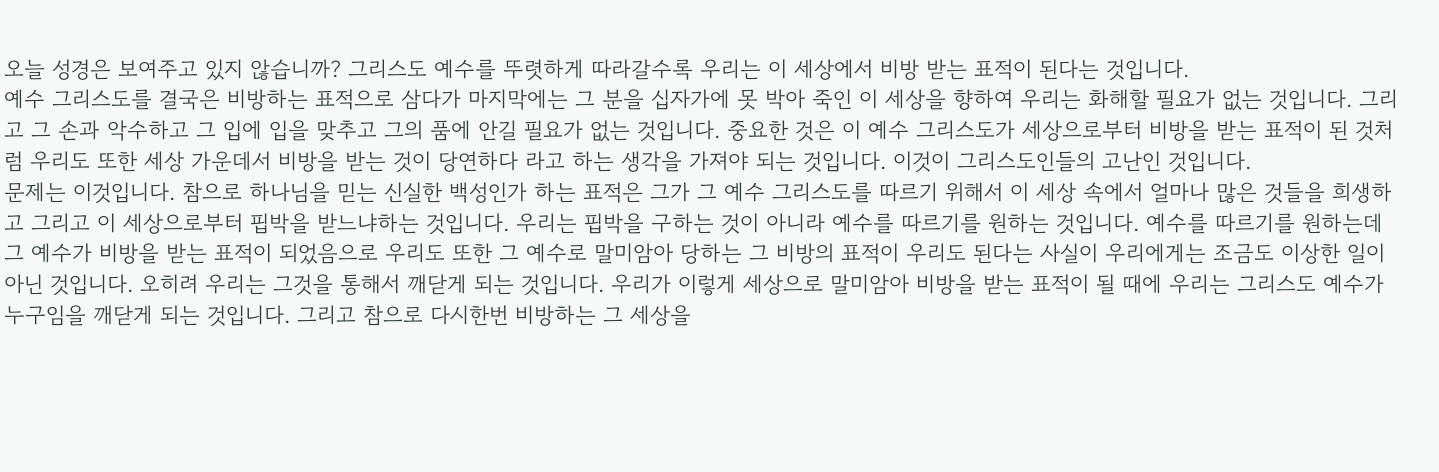오늘 성경은 보여주고 있지 않습니까? 그리스도 예수를 뚜렷하게 따라갈수록 우리는 이 세상에서 비방 받는 표적이 된다는 것입니다.
예수 그리스도를 결국은 비방하는 표적으로 삼다가 마지막에는 그 분을 십자가에 못 박아 죽인 이 세상을 향하여 우리는 화해할 필요가 없는 것입니다. 그리고 그 손과 악수하고 그 입에 입을 맞추고 그의 품에 안길 필요가 없는 것입니다. 중요한 것은 이 예수 그리스도가 세상으로부터 비방을 받는 표적이 된 것처럼 우리도 또한 세상 가운데서 비방을 받는 것이 당연하다 라고 하는 생각을 가져야 되는 것입니다. 이것이 그리스도인들의 고난인 것입니다.
문제는 이것입니다. 참으로 하나님을 믿는 신실한 백성인가 하는 표적은 그가 그 예수 그리스도를 따르기 위해서 이 세상 속에서 얼마나 많은 것들을 희생하고 그리고 이 세상으로부터 핍박을 받느냐하는 것입니다. 우리는 핍박을 구하는 것이 아니라 예수를 따르기를 원하는 것입니다. 예수를 따르기를 원하는데 그 예수가 비방을 받는 표적이 되었음으로 우리도 또한 그 예수로 말미암아 당하는 그 비방의 표적이 우리도 된다는 사실이 우리에게는 조금도 이상한 일이 아닌 것입니다. 오히려 우리는 그것을 통해서 깨닫게 되는 것입니다. 우리가 이렇게 세상으로 말미암아 비방을 받는 표적이 될 때에 우리는 그리스도 예수가 누구임을 깨닫게 되는 것입니다. 그리고 참으로 다시한번 비방하는 그 세상을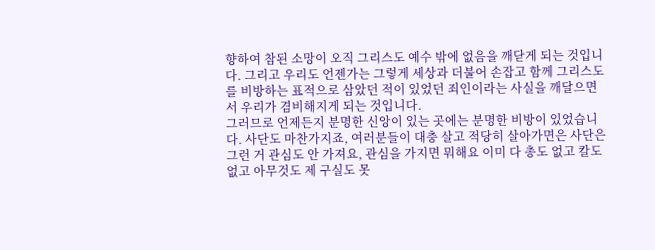향하여 참된 소망이 오직 그리스도 예수 밖에 없음을 깨닫게 되는 것입니다. 그리고 우리도 언젠가는 그렇게 세상과 더불어 손잡고 함께 그리스도를 비방하는 표적으로 삼았던 적이 있었던 죄인이라는 사실을 깨달으면서 우리가 겸비해지게 되는 것입니다.
그러므로 언제든지 분명한 신앙이 있는 곳에는 분명한 비방이 있었습니다. 사단도 마찬가지죠, 여러분들이 대충 살고 적당히 살아가면은 사단은 그런 거 관심도 안 가져요, 관심을 가지면 뭐해요 이미 다 총도 없고 칼도 없고 아무것도 제 구실도 못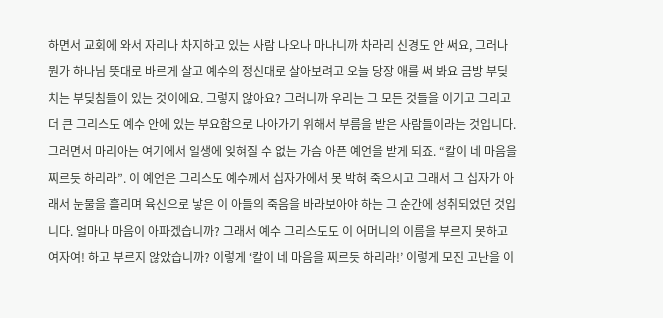하면서 교회에 와서 자리나 차지하고 있는 사람 나오나 마나니까 차라리 신경도 안 써요, 그러나 뭔가 하나님 뜻대로 바르게 살고 예수의 정신대로 살아보려고 오늘 당장 애를 써 봐요 금방 부딪치는 부딪침들이 있는 것이에요. 그렇지 않아요? 그러니까 우리는 그 모든 것들을 이기고 그리고 더 큰 그리스도 예수 안에 있는 부요함으로 나아가기 위해서 부름을 받은 사람들이라는 것입니다.
그러면서 마리아는 여기에서 일생에 잊혀질 수 없는 가슴 아픈 예언을 받게 되죠. “칼이 네 마음을 찌르듯 하리라”. 이 예언은 그리스도 예수께서 십자가에서 못 박혀 죽으시고 그래서 그 십자가 아래서 눈물을 흘리며 육신으로 낳은 이 아들의 죽음을 바라보아야 하는 그 순간에 성취되었던 것입니다. 얼마나 마음이 아파겠습니까? 그래서 예수 그리스도도 이 어머니의 이름을 부르지 못하고 여자여! 하고 부르지 않았습니까? 이렇게 ‘칼이 네 마음을 찌르듯 하리라!’ 이렇게 모진 고난을 이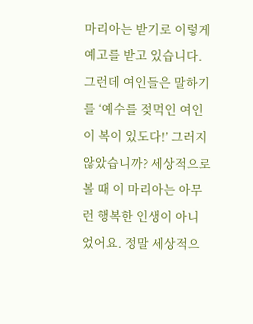마리아는 받기로 이렇게 예고를 받고 있습니다. 그런데 여인들은 말하기를 ‘예수를 젖먹인 여인이 복이 있도다!’ 그러지 않았습니까? 세상적으로 볼 때 이 마리아는 아무런 행복한 인생이 아니었어요. 정말 세상적으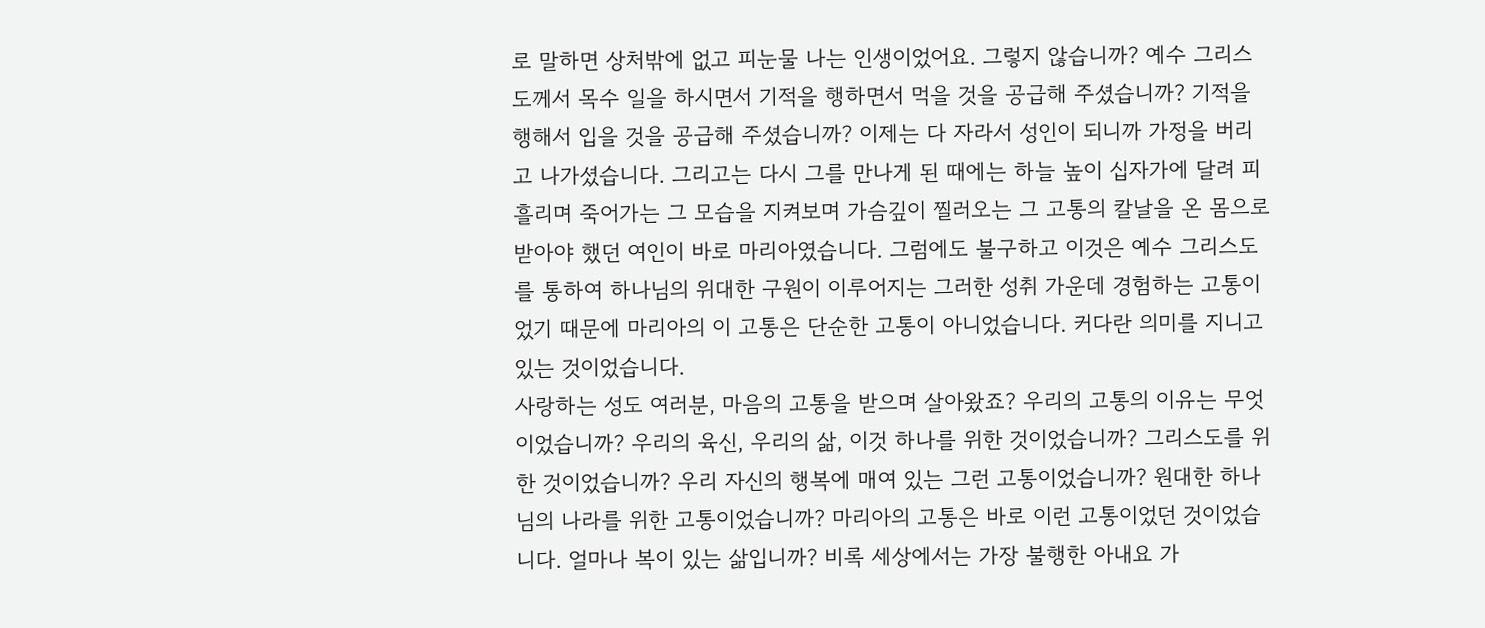로 말하면 상처밖에 없고 피눈물 나는 인생이었어요. 그렇지 않습니까? 예수 그리스도께서 목수 일을 하시면서 기적을 행하면서 먹을 것을 공급해 주셨습니까? 기적을 행해서 입을 것을 공급해 주셨습니까? 이제는 다 자라서 성인이 되니까 가정을 버리고 나가셨습니다. 그리고는 다시 그를 만나게 된 때에는 하늘 높이 십자가에 달려 피 흘리며 죽어가는 그 모습을 지켜보며 가슴깊이 찔러오는 그 고통의 칼날을 온 몸으로 받아야 했던 여인이 바로 마리아였습니다. 그럼에도 불구하고 이것은 예수 그리스도를 통하여 하나님의 위대한 구원이 이루어지는 그러한 성취 가운데 경험하는 고통이었기 때문에 마리아의 이 고통은 단순한 고통이 아니었습니다. 커다란 의미를 지니고 있는 것이었습니다.
사랑하는 성도 여러분, 마음의 고통을 받으며 살아왔죠? 우리의 고통의 이유는 무엇이었습니까? 우리의 육신, 우리의 삶, 이것 하나를 위한 것이었습니까? 그리스도를 위한 것이었습니까? 우리 자신의 행복에 매여 있는 그런 고통이었습니까? 원대한 하나님의 나라를 위한 고통이었습니까? 마리아의 고통은 바로 이런 고통이었던 것이었습니다. 얼마나 복이 있는 삶입니까? 비록 세상에서는 가장 불행한 아내요 가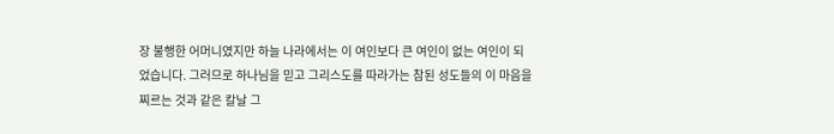장 불행한 어머니였지만 하늘 나라에서는 이 여인보다 큰 여인이 없는 여인이 되었습니다. 그러므로 하나님을 믿고 그리스도를 따라가는 참된 성도들의 이 마음을 찌르는 것과 같은 칼날 그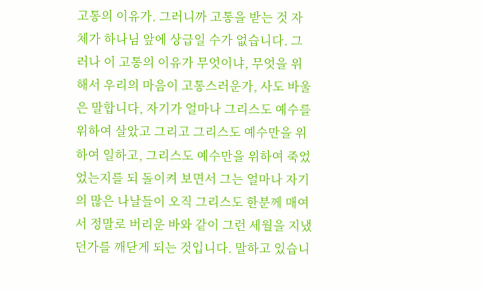고통의 이유가. 그러니까 고통을 받는 것 자체가 하나님 앞에 상급일 수가 없습니다. 그러나 이 고통의 이유가 무엇이냐, 무엇을 위해서 우리의 마음이 고통스러운가, 사도 바울은 말합니다, 자기가 얼마나 그리스도 예수를 위하여 살았고 그리고 그리스도 예수만을 위하여 일하고, 그리스도 예수만을 위하여 죽었었는지를 되 돌이켜 보면서 그는 얼마나 자기의 많은 나날들이 오직 그리스도 한분께 매여서 정말로 버리운 바와 같이 그런 세월을 지냈던가를 깨닫게 되는 것입니다. 말하고 있습니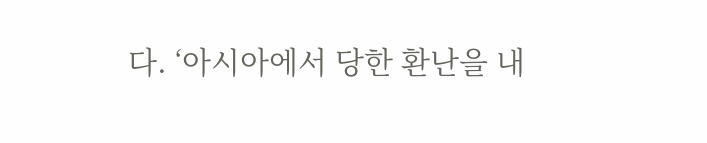다. ‘아시아에서 당한 환난을 내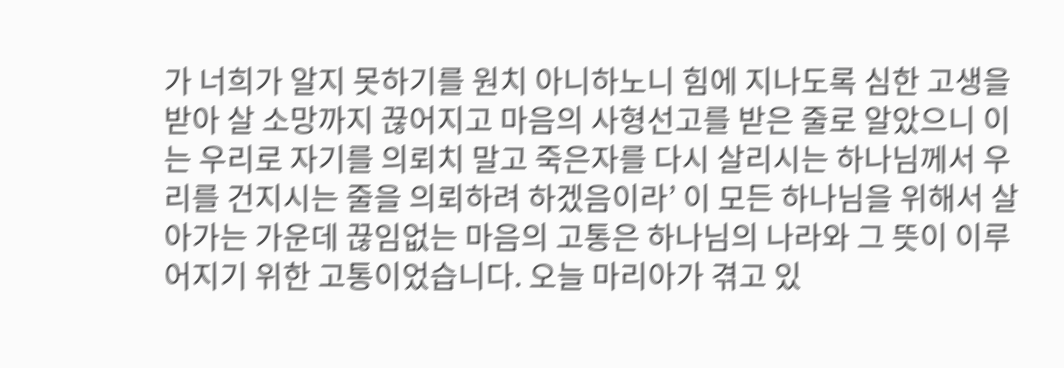가 너희가 알지 못하기를 원치 아니하노니 힘에 지나도록 심한 고생을 받아 살 소망까지 끊어지고 마음의 사형선고를 받은 줄로 알았으니 이는 우리로 자기를 의뢰치 말고 죽은자를 다시 살리시는 하나님께서 우리를 건지시는 줄을 의뢰하려 하겠음이라’ 이 모든 하나님을 위해서 살아가는 가운데 끊임없는 마음의 고통은 하나님의 나라와 그 뜻이 이루어지기 위한 고통이었습니다. 오늘 마리아가 겪고 있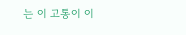는 이 고통이 이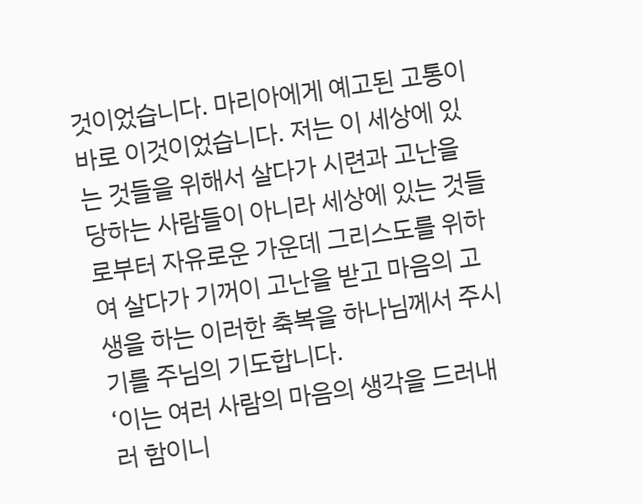것이었습니다. 마리아에게 예고된 고통이 바로 이것이었습니다. 저는 이 세상에 있는 것들을 위해서 살다가 시련과 고난을 당하는 사람들이 아니라 세상에 있는 것들로부터 자유로운 가운데 그리스도를 위하여 살다가 기꺼이 고난을 받고 마음의 고생을 하는 이러한 축복을 하나님께서 주시기를 주님의 기도합니다.
‘이는 여러 사람의 마음의 생각을 드러내러 함이니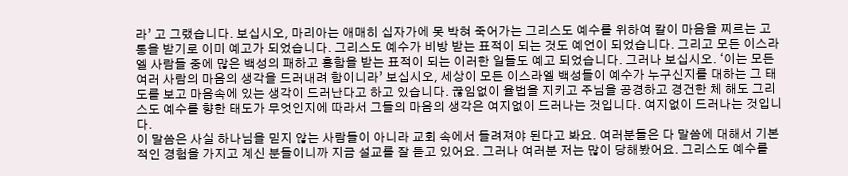라’ 고 그랬습니다. 보십시오, 마리아는 애매히 십자가에 못 박혀 죽어가는 그리스도 예수를 위하여 칼이 마음을 찌르는 고통을 받기로 이미 예고가 되었습니다. 그리스도 예수가 비방 받는 표적이 되는 것도 예언이 되었습니다. 그리고 모든 이스라엘 사람들 중에 많은 백성의 패하고 흥함을 받는 표적이 되는 이러한 일들도 예고 되었습니다. 그러나 보십시오. ‘이는 모든 여러 사람의 마음의 생각을 드러내려 함이니라’ 보십시오, 세상이 모든 이스라엘 백성들이 예수가 누구신지를 대하는 그 태도를 보고 마음속에 있는 생각이 드러난다고 하고 있습니다. 끊임없이 율법을 지키고 주님을 공경하고 경건한 체 해도 그리스도 예수를 향한 태도가 무엇인지에 따라서 그들의 마음의 생각은 여지없이 드러나는 것입니다. 여지없이 드러나는 것입니다.
이 말씀은 사실 하나님을 믿지 않는 사람들이 아니라 교회 속에서 들려져야 된다고 봐요. 여러분들은 다 말씀에 대해서 기본적인 경험을 가지고 계신 분들이니까 지금 설교를 잘 듣고 있어요. 그러나 여러분 저는 많이 당해봤어요. 그리스도 예수를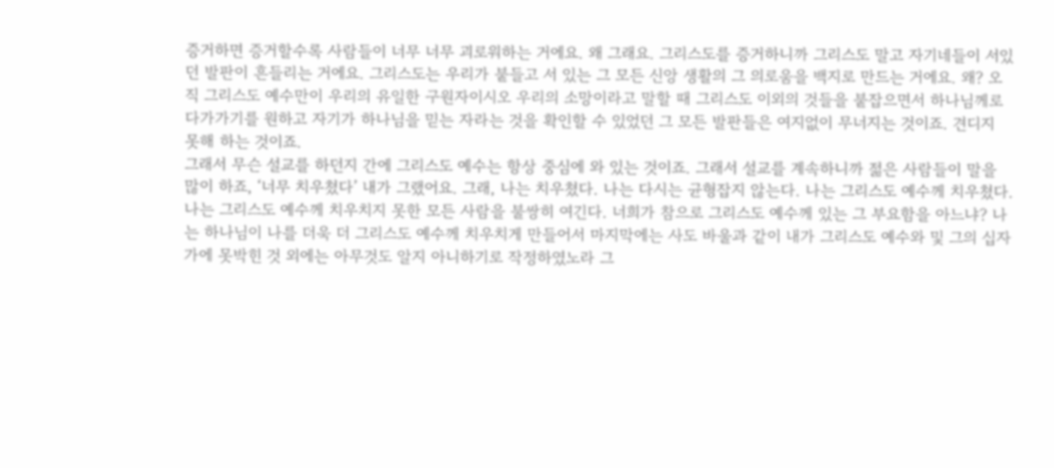증거하면 증거할수록 사람들이 너무 너무 괴로워하는 거에요. 왜 그래요. 그리스도를 증거하니까 그리스도 말고 자기네들이 서있던 발판이 흔들리는 거에요. 그리스도는 우리가 붙들고 서 있는 그 모든 신앙 생활의 그 의로움을 백지로 만드는 거에요. 왜? 오직 그리스도 예수만이 우리의 유일한 구원자이시오 우리의 소망이라고 말할 때 그리스도 이외의 것들을 붙잡으면서 하나님께로 다가가기를 원하고 자기가 하나님을 믿는 자라는 것을 확인할 수 있었던 그 모든 발판들은 여지없이 무너지는 것이죠. 견디지 못해 하는 것이죠.
그래서 무슨 설교를 하던지 간에 그리스도 예수는 항상 중심에 와 있는 것이죠. 그래서 설교를 계속하니까 젊은 사람들이 말을 많이 하죠, ‘너무 치우쳤다’ 내가 그랬어요. 그래, 나는 치우쳤다. 나는 다시는 균형잡지 않는다. 나는 그리스도 예수께 치우쳤다. 나는 그리스도 예수께 치우치지 못한 모든 사람을 불쌍히 여긴다. 너희가 참으로 그리스도 예수께 있는 그 부요함을 아느냐? 나는 하나님이 나를 더욱 더 그리스도 예수께 치우치게 만들어서 마지막에는 사도 바울과 같이 내가 그리스도 예수와 및 그의 십자가에 못박힌 것 외에는 아무것도 알지 아니하기로 작정하였노라 그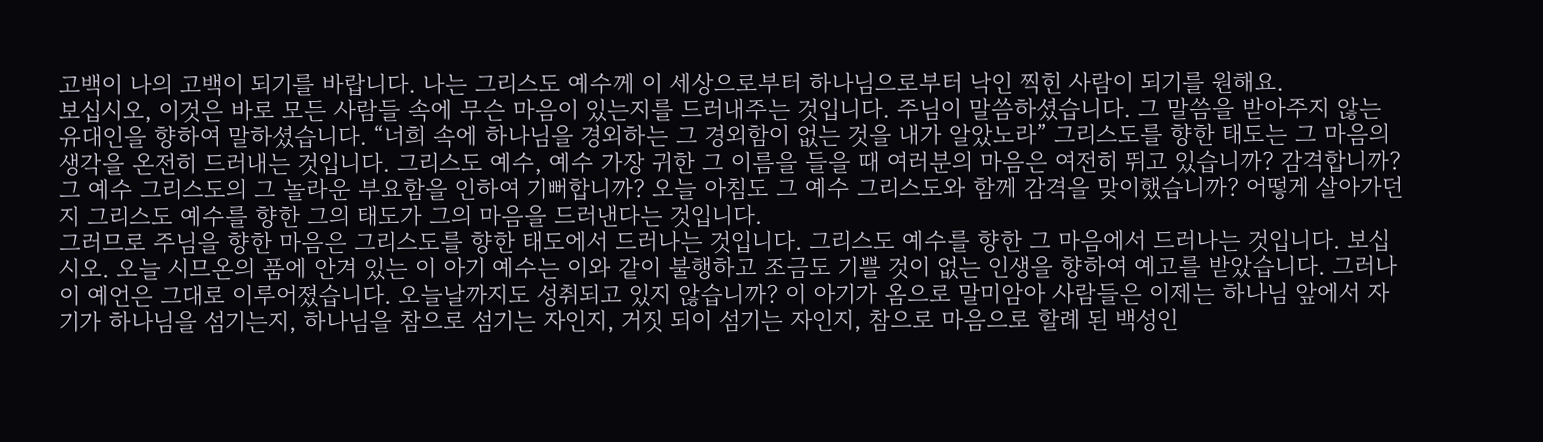고백이 나의 고백이 되기를 바랍니다. 나는 그리스도 예수께 이 세상으로부터 하나님으로부터 낙인 찍힌 사람이 되기를 원해요.
보십시오, 이것은 바로 모든 사람들 속에 무슨 마음이 있는지를 드러내주는 것입니다. 주님이 말씀하셨습니다. 그 말씀을 받아주지 않는 유대인을 향하여 말하셨습니다. “너희 속에 하나님을 경외하는 그 경외함이 없는 것을 내가 알았노라” 그리스도를 향한 태도는 그 마음의 생각을 온전히 드러내는 것입니다. 그리스도 예수, 예수 가장 귀한 그 이름을 들을 때 여러분의 마음은 여전히 뛰고 있습니까? 감격합니까? 그 예수 그리스도의 그 놀라운 부요함을 인하여 기뻐합니까? 오늘 아침도 그 예수 그리스도와 함께 감격을 맞이했습니까? 어떻게 살아가던지 그리스도 예수를 향한 그의 태도가 그의 마음을 드러낸다는 것입니다.
그러므로 주님을 향한 마음은 그리스도를 향한 태도에서 드러나는 것입니다. 그리스도 예수를 향한 그 마음에서 드러나는 것입니다. 보십시오. 오늘 시므온의 품에 안겨 있는 이 아기 예수는 이와 같이 불행하고 조금도 기쁠 것이 없는 인생을 향하여 예고를 받았습니다. 그러나 이 예언은 그대로 이루어졌습니다. 오늘날까지도 성취되고 있지 않습니까? 이 아기가 옴으로 말미암아 사람들은 이제는 하나님 앞에서 자기가 하나님을 섬기는지, 하나님을 참으로 섬기는 자인지, 거짓 되이 섬기는 자인지, 참으로 마음으로 할례 된 백성인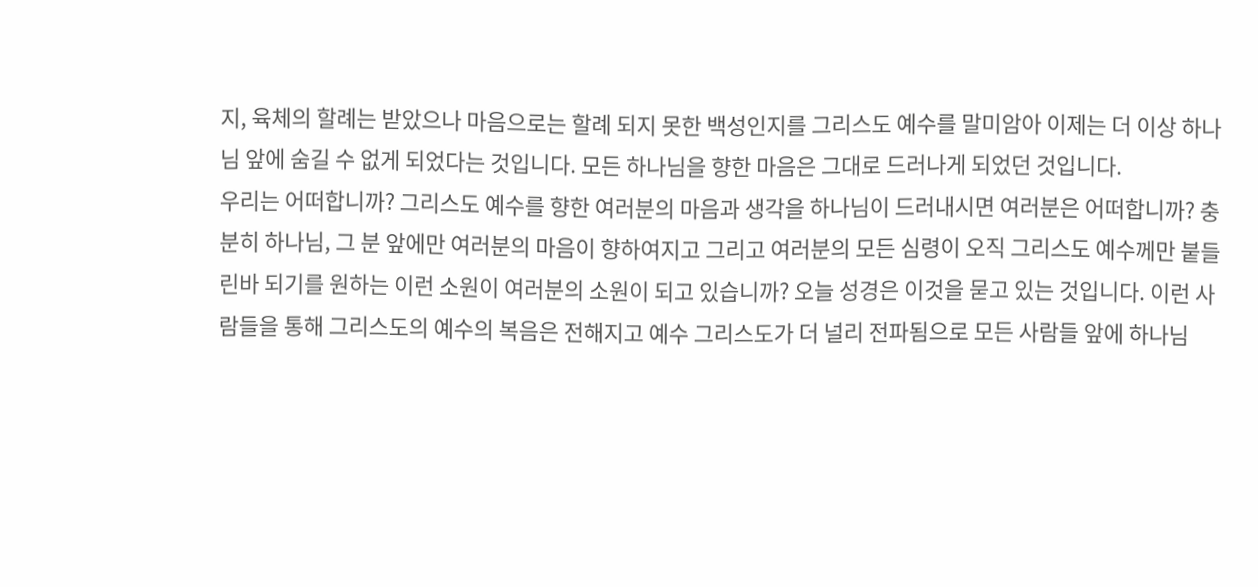지, 육체의 할례는 받았으나 마음으로는 할례 되지 못한 백성인지를 그리스도 예수를 말미암아 이제는 더 이상 하나님 앞에 숨길 수 없게 되었다는 것입니다. 모든 하나님을 향한 마음은 그대로 드러나게 되었던 것입니다.
우리는 어떠합니까? 그리스도 예수를 향한 여러분의 마음과 생각을 하나님이 드러내시면 여러분은 어떠합니까? 충분히 하나님, 그 분 앞에만 여러분의 마음이 향하여지고 그리고 여러분의 모든 심령이 오직 그리스도 예수께만 붙들린바 되기를 원하는 이런 소원이 여러분의 소원이 되고 있습니까? 오늘 성경은 이것을 묻고 있는 것입니다. 이런 사람들을 통해 그리스도의 예수의 복음은 전해지고 예수 그리스도가 더 널리 전파됨으로 모든 사람들 앞에 하나님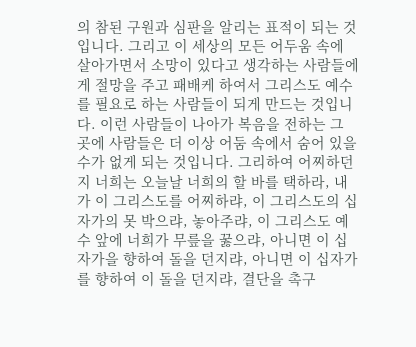의 참된 구원과 심판을 알리는 표적이 되는 것입니다. 그리고 이 세상의 모든 어두움 속에 살아가면서 소망이 있다고 생각하는 사람들에게 절망을 주고 패배케 하여서 그리스도 예수를 필요로 하는 사람들이 되게 만드는 것입니다. 이런 사람들이 나아가 복음을 전하는 그 곳에 사람들은 더 이상 어둠 속에서 숨어 있을 수가 없게 되는 것입니다. 그리하여 어찌하던지 너희는 오늘날 너희의 할 바를 택하라, 내가 이 그리스도를 어찌하랴, 이 그리스도의 십자가의 못 박으랴, 놓아주랴, 이 그리스도 예수 앞에 너희가 무릎을 꿇으랴, 아니면 이 십자가을 향하여 돌을 던지랴, 아니면 이 십자가를 향하여 이 돌을 던지랴, 결단을 촉구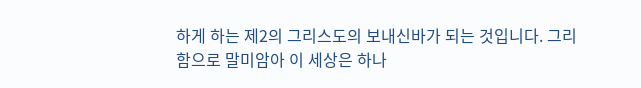하게 하는 제2의 그리스도의 보내신바가 되는 것입니다. 그리함으로 말미암아 이 세상은 하나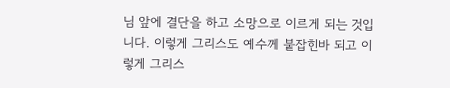님 앞에 결단을 하고 소망으로 이르게 되는 것입니다. 이렇게 그리스도 예수께 붙잡힌바 되고 이렇게 그리스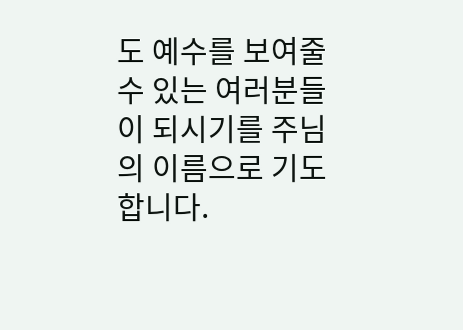도 예수를 보여줄 수 있는 여러분들이 되시기를 주님의 이름으로 기도합니다.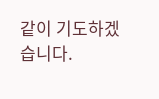같이 기도하겠습니다.